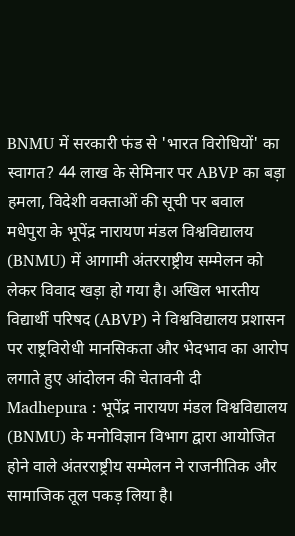BNMU में सरकारी फंड से 'भारत विरोधियों' का स्वागत? 44 लाख के सेमिनार पर ABVP का बड़ा हमला, विदेशी वक्ताओं की सूची पर बवाल
मधेपुरा के भूपेंद्र नारायण मंडल विश्वविद्यालय (BNMU) में आगामी अंतरराष्ट्रीय सम्मेलन को लेकर विवाद खड़ा हो गया है। अखिल भारतीय विद्यार्थी परिषद (ABVP) ने विश्वविद्यालय प्रशासन पर राष्ट्रविरोधी मानसिकता और भेदभाव का आरोप लगाते हुए आंदोलन की चेतावनी दी
Madhepura : भूपेंद्र नारायण मंडल विश्वविद्यालय (BNMU) के मनोविज्ञान विभाग द्वारा आयोजित होने वाले अंतरराष्ट्रीय सम्मेलन ने राजनीतिक और सामाजिक तूल पकड़ लिया है।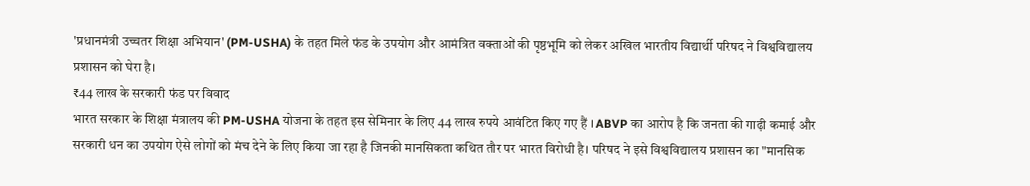'प्रधानमंत्री उच्चतर शिक्षा अभियान' (PM-USHA) के तहत मिले फंड के उपयोग और आमंत्रित वक्ताओं की पृष्ठभूमि को लेकर अखिल भारतीय विद्यार्थी परिषद ने विश्वविद्यालय प्रशासन को घेरा है।
₹44 लाख के सरकारी फंड पर विवाद
भारत सरकार के शिक्षा मंत्रालय की PM-USHA योजना के तहत इस सेमिनार के लिए 44 लाख रुपये आवंटित किए गए हैं । ABVP का आरोप है कि जनता की गाढ़ी कमाई और सरकारी धन का उपयोग ऐसे लोगों को मंच देने के लिए किया जा रहा है जिनकी मानसिकता कथित तौर पर भारत विरोधी है। परिषद ने इसे विश्वविद्यालय प्रशासन का "मानसिक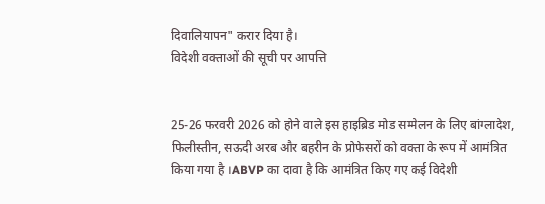दिवालियापन" करार दिया है।
विदेशी वक्ताओं की सूची पर आपत्ति


25-26 फरवरी 2026 को होने वाले इस हाइब्रिड मोड सम्मेलन के लिए बांग्लादेश, फिलीस्तीन, सऊदी अरब और बहरीन के प्रोफेसरों को वक्ता के रूप में आमंत्रित किया गया है ।ABVP का दावा है कि आमंत्रित किए गए कई विदेशी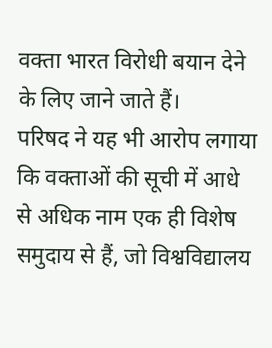वक्ता भारत विरोधी बयान देने के लिए जाने जाते हैं।
परिषद ने यह भी आरोप लगाया कि वक्ताओं की सूची में आधे से अधिक नाम एक ही विशेष समुदाय से हैं, जो विश्वविद्यालय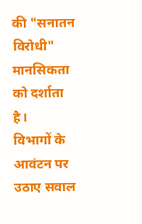की "सनातन विरोधी" मानसिकता को दर्शाता है।
विभागों के आवंटन पर उठाए सवाल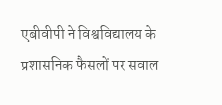एबीवीपी ने विश्वविद्यालय के प्रशासनिक फैसलों पर सवाल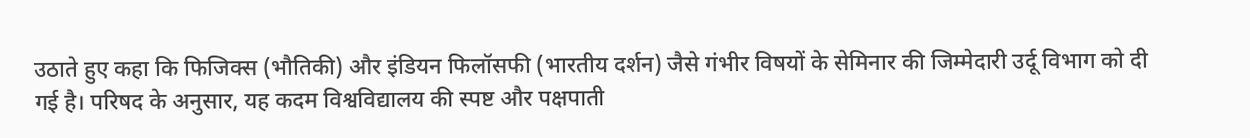उठाते हुए कहा कि फिजिक्स (भौतिकी) और इंडियन फिलॉसफी (भारतीय दर्शन) जैसे गंभीर विषयों के सेमिनार की जिम्मेदारी उर्दू विभाग को दी गई है। परिषद के अनुसार, यह कदम विश्वविद्यालय की स्पष्ट और पक्षपाती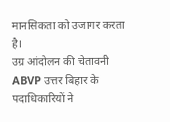मानसिकता को उजागर करता है।
उग्र आंदोलन की चेतावनी
ABVP उत्तर बिहार के पदाधिकारियों ने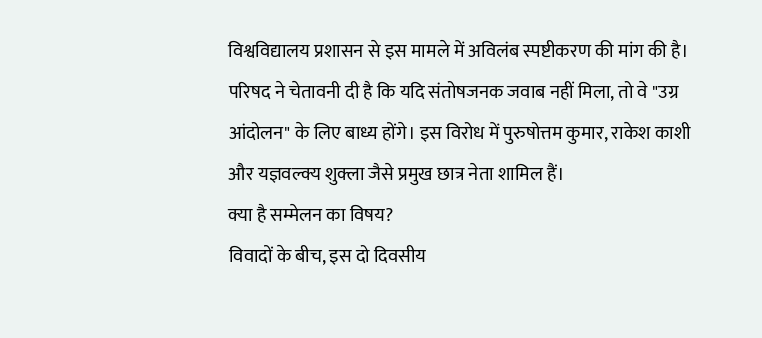विश्वविद्यालय प्रशासन से इस मामले में अविलंब स्पष्टीकरण की मांग की है। परिषद ने चेतावनी दी है कि यदि संतोषजनक जवाब नहीं मिला, तो वे "उग्र आंदोलन" के लिए बाध्य होंगे। इस विरोध में पुरुषोत्तम कुमार, राकेश काशी और यज्ञवल्क्य शुक्ला जैसे प्रमुख छात्र नेता शामिल हैं।
क्या है सम्मेलन का विषय?
विवादों के बीच, इस दो दिवसीय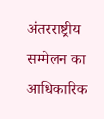अंतरराष्ट्रीय सम्मेलन का आधिकारिक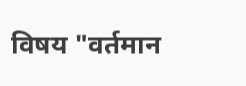विषय "वर्तमान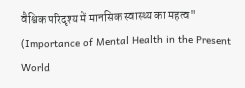वैश्विक परिदृश्य में मानसिक स्वास्थ्य का महत्व" (Importance of Mental Health in the Present World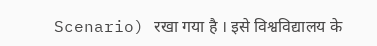Scenario) रखा गया है । इसे विश्वविद्यालय के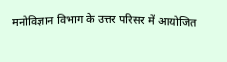मनोविज्ञान विभाग के उत्तर परिसर में आयोजित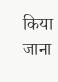किया जाना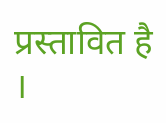प्रस्तावित है ।